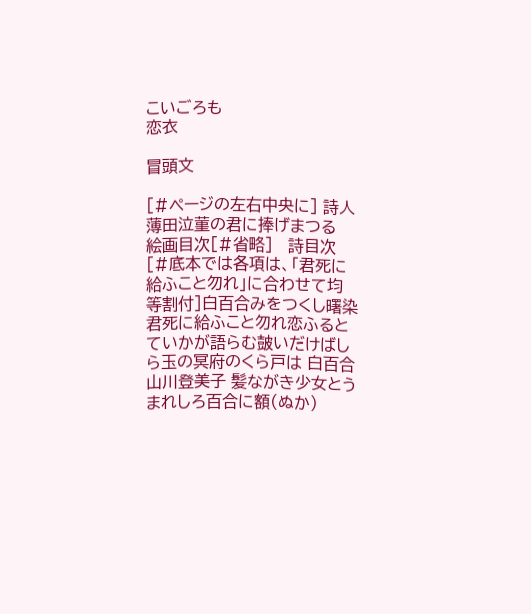こいごろも
恋衣

冒頭文

[#ページの左右中央に] 詩人薄田泣菫の君に捧げまつる   絵画目次[#省略]   詩目次[#底本では各項は、「君死に給ふこと勿れ」に合わせて均等割付]白百合みをつくし曙染君死に給ふこと勿れ恋ふるとていかが語らむ皷いだけばしら玉の冥府のくら戸は 白百合 山川登美子 髪ながき少女とうまれしろ百合に額(ぬか)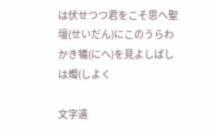は伏せつつ君をこそ思へ聖壇(せいだん)にこのうらわかき犠(にへ)を見よしばしは燭(しよく

文字遣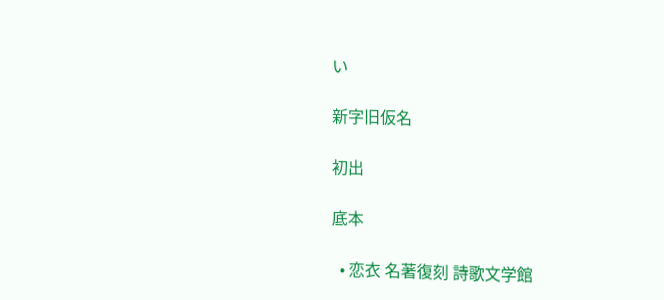い

新字旧仮名

初出

底本

  • 恋衣 名著復刻 詩歌文学館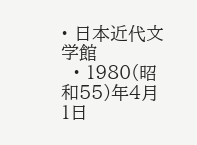• 日本近代文学館
  • 1980(昭和55)年4月1日